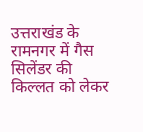उत्तराखंड के रामनगर में गैस सिलेंडर की किल्लत को लेकर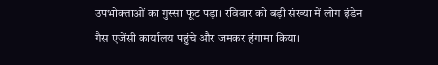उपभोक्ताओं का गुस्सा फूट पड़ा। रविवार को बड़ी संख्या में लोग इंडेन गैस एजेंसी कार्यालय पहुंचे और जमकर हंगामा किया।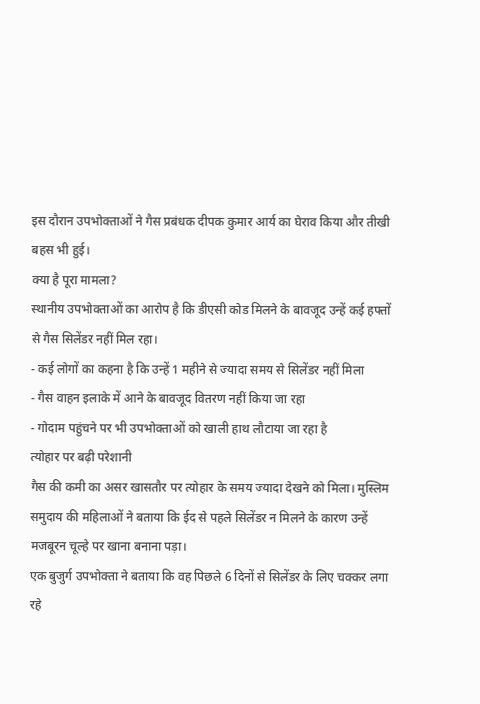इस दौरान उपभोक्ताओं ने गैस प्रबंधक दीपक कुमार आर्य का घेराव किया और तीखी बहस भी हुई।
क्या है पूरा मामला?
स्थानीय उपभोक्ताओं का आरोप है कि डीएसी कोड मिलने के बावजूद उन्हें कई हफ्तों से गैस सिलेंडर नहीं मिल रहा।
- कई लोगों का कहना है कि उन्हें 1 महीने से ज्यादा समय से सिलेंडर नहीं मिला
- गैस वाहन इलाके में आने के बावजूद वितरण नहीं किया जा रहा
- गोदाम पहुंचने पर भी उपभोक्ताओं को खाली हाथ लौटाया जा रहा है
त्योहार पर बढ़ी परेशानी
गैस की कमी का असर खासतौर पर त्योहार के समय ज्यादा देखने को मिला। मुस्लिम समुदाय की महिलाओं ने बताया कि ईद से पहले सिलेंडर न मिलने के कारण उन्हें मजबूरन चूल्हे पर खाना बनाना पड़ा।
एक बुजुर्ग उपभोक्ता ने बताया कि वह पिछले 6 दिनों से सिलेंडर के लिए चक्कर लगा रहे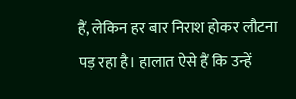हैं, लेकिन हर बार निराश होकर लौटना पड़ रहा है। हालात ऐसे हैं कि उन्हें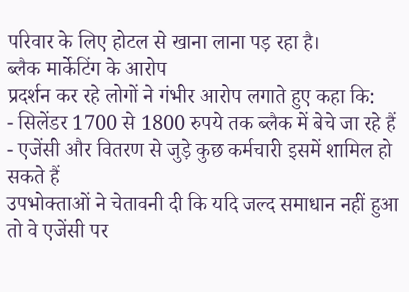परिवार के लिए होटल से खाना लाना पड़ रहा है।
ब्लैक मार्केटिंग के आरोप
प्रदर्शन कर रहे लोगों ने गंभीर आरोप लगाते हुए कहा कि:
- सिलेंडर 1700 से 1800 रुपये तक ब्लैक में बेचे जा रहे हैं
- एजेंसी और वितरण से जुड़े कुछ कर्मचारी इसमें शामिल हो सकते हैं
उपभोक्ताओं ने चेतावनी दी कि यदि जल्द समाधान नहीं हुआ तो वे एजेंसी पर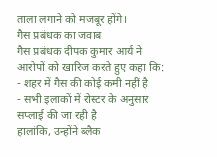ताला लगाने को मजबूर होंगे।
गैस प्रबंधक का जवाब
गैस प्रबंधक दीपक कुमार आर्य ने आरोपों को खारिज करते हुए कहा कि:
- शहर में गैस की कोई कमी नहीं है
- सभी इलाकों में रोस्टर के अनुसार सप्लाई की जा रही है
हालांकि, उन्होंने ब्लैक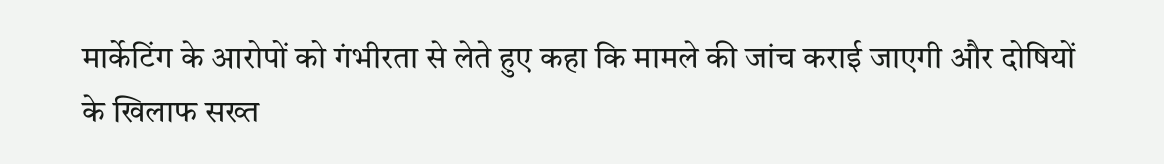मार्केटिंग के आरोपों को गंभीरता से लेते हुए कहा कि मामले की जांच कराई जाएगी और दोषियों के खिलाफ सख्त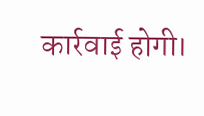कार्रवाई होगी।